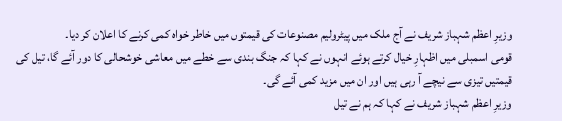وزیرِ اعظم شہباز شریف نے آج ملک میں پیٹرولیم مصنوعات کی قیمتوں میں خاطر خواہ کمی کرنے کا اعلان کر دیا۔
قومی اسمبلی میں اظہارِ خیال کرتے ہوئے انہوں نے کہا کہ جنگ بندی سے خطے میں معاشی خوشحالی کا دور آئے گا، تیل کی قیمتیں تیزی سے نیچے آ رہی ہیں اور ان میں مزید کمی آئے گی۔
وزیرِ اعظم شہباز شریف نے کہا کہ ہم نے تیل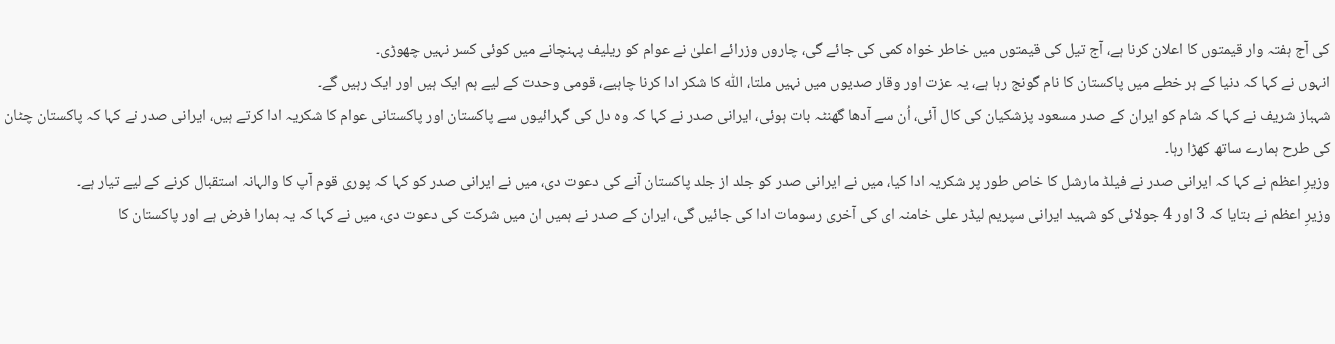کی آج ہفتہ وار قیمتوں کا اعلان کرنا ہے، آج تیل کی قیمتوں میں خاطر خواہ کمی کی جائے گی، چاروں وزرائے اعلیٰ نے عوام کو ریلیف پہنچانے میں کوئی کسر نہیں چھوڑی۔
انہوں نے کہا کہ دنیا کے ہر خطے میں پاکستان کا نام گونج رہا ہے، یہ عزت اور وقار صدیوں میں نہیں ملتا، اللّٰہ کا شکر ادا کرنا چاہیے، قومی وحدت کے لیے ہم ایک ہیں اور ایک رہیں گے۔
شہباز شریف نے کہا کہ شام کو ایران کے صدر مسعود پزشکیان کی کال آئی، اُن سے آدھا گھنٹہ بات ہوئی، ایرانی صدر نے کہا کہ وہ دل کی گہرائیوں سے پاکستان اور پاکستانی عوام کا شکریہ ادا کرتے ہیں، ایرانی صدر نے کہا کہ پاکستان چٹان کی طرح ہمارے ساتھ کھڑا رہا۔
وزیرِ اعظم نے کہا کہ ایرانی صدر نے فیلڈ مارشل کا خاص طور پر شکریہ ادا کیا، میں نے ایرانی صدر کو جلد از جلد پاکستان آنے کی دعوت دی، میں نے ایرانی صدر کو کہا کہ پوری قوم آپ کا والہانہ استقبال کرنے کے لیے تیار ہے۔
وزیرِ اعظم نے بتایا کہ 3 اور 4 جولائی کو شہید ایرانی سپریم لیڈر علی خامنہ ای کی آخری رسومات ادا کی جائیں گی، ایران کے صدر نے ہمیں ان میں شرکت کی دعوت دی، میں نے کہا کہ یہ ہمارا فرض ہے اور پاکستان کا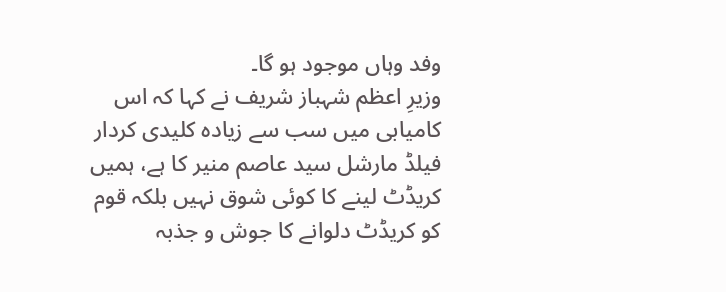وفد وہاں موجود ہو گا۔
وزیرِ اعظم شہباز شریف نے کہا کہ اس کامیابی میں سب سے زیادہ کلیدی کردار فیلڈ مارشل سید عاصم منیر کا ہے، ہمیں کریڈٹ لینے کا کوئی شوق نہیں بلکہ قوم کو کریڈٹ دلوانے کا جوش و جذبہ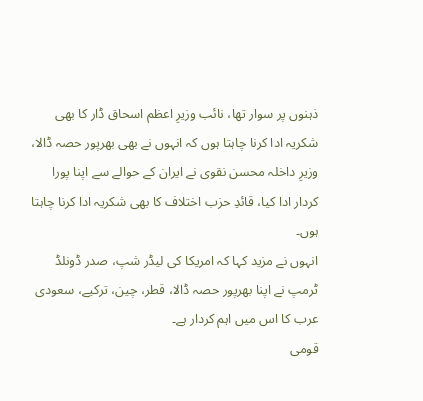ذہنوں پر سوار تھا، نائب وزیرِ اعظم اسحاق ڈار کا بھی شکریہ ادا کرنا چاہتا ہوں کہ انہوں نے بھی بھرپور حصہ ڈالا، وزیرِ داخلہ محسن نقوی نے ایران کے حوالے سے اپنا پورا کردار ادا کیا، قائدِ حزب اختلاف کا بھی شکریہ ادا کرنا چاہتا ہوں۔
انہوں نے مزید کہا کہ امریکا کی لیڈر شپ، صدر ڈونلڈ ٹرمپ نے اپنا بھرپور حصہ ڈالا، قطر، چین، ترکیے، سعودی عرب کا اس میں اہم کردار ہے۔
قومی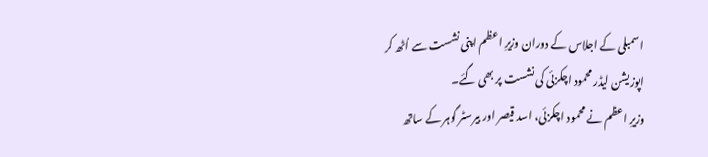اسمبلی کے اجلاس کے دوران وزیرِ اعظم اپنی نشست سے اُٹھ کر اپوزیشن لیڈر محمود اچکزئی کی نشست پر بھی گئے۔
وزیرِ اعظم نے محمود اچکزئی، اسد قیصر اور بیرسٹر گوہر کے ساتھ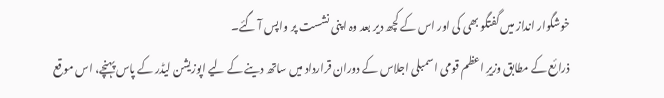خوشگوار انداز میں گفتگو بھی کی اور اس کے کچھ دیر بعد وہ اپنی نشست پر واپس آ گئے۔
ذرائع کے مطابق وزیرِ اعظم قومی اسمبلی اجلاس کے دوران قرارداد میں ساتھ دینے کے لیے اپوزیشن لیڈر کے پاس پہنچے، اس موقع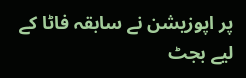پر اپوزیشن نے سابقہ فاٹا کے لیے بجٹ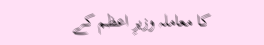کا معاملہ وزیرِ اعظم کے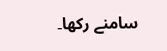سامنے رکھا۔